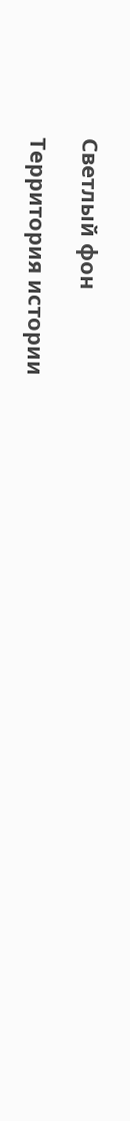Светлый фон

Территория истории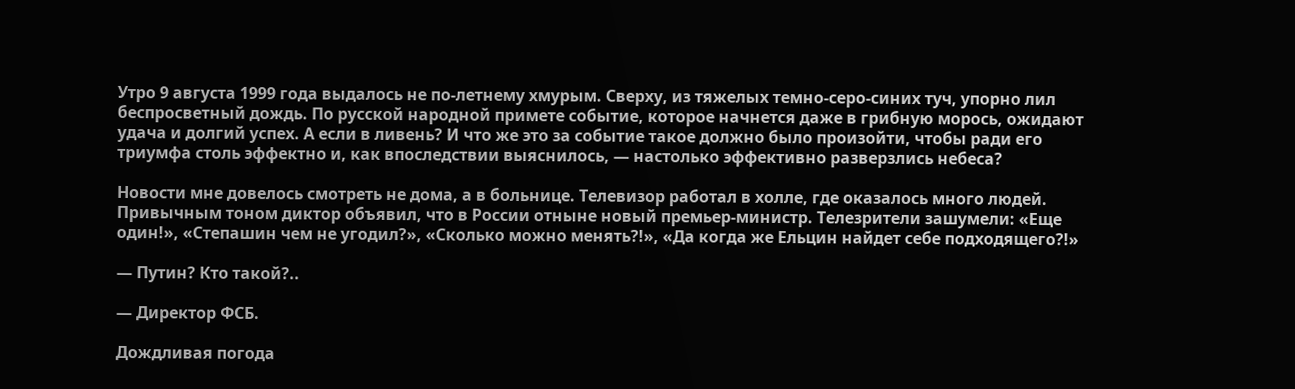Утро 9 августа 1999 года выдалось не по-летнему хмурым. Сверху, из тяжелых темно-серо-синих туч, упорно лил беспросветный дождь. По русской народной примете событие, которое начнется даже в грибную морось, ожидают удача и долгий успех. А если в ливень? И что же это за событие такое должно было произойти, чтобы ради его триумфа столь эффектно и, как впоследствии выяснилось, — настолько эффективно разверзлись небеса?

Новости мне довелось смотреть не дома, а в больнице. Телевизор работал в холле, где оказалось много людей. Привычным тоном диктор объявил, что в России отныне новый премьер-министр. Телезрители зашумели: «Еще один!», «Степашин чем не угодил?», «Сколько можно менять?!», «Да когда же Ельцин найдет себе подходящего?!»

— Путин? Кто такой?..

— Директор ФСБ.

Дождливая погода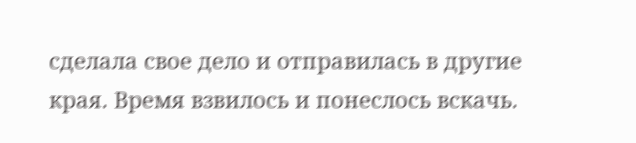сделала свое дело и отправилась в другие края. Время взвилось и понеслось вскачь.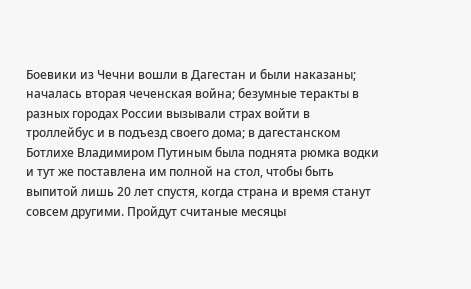Боевики из Чечни вошли в Дагестан и были наказаны; началась вторая чеченская война; безумные теракты в разных городах России вызывали страх войти в троллейбус и в подъезд своего дома; в дагестанском Ботлихе Владимиром Путиным была поднята рюмка водки и тут же поставлена им полной на стол, чтобы быть выпитой лишь 20 лет спустя, когда страна и время станут совсем другими. Пройдут считаные месяцы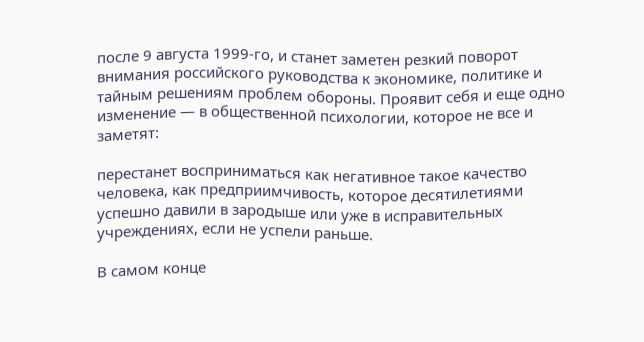после 9 августа 1999-го, и станет заметен резкий поворот внимания российского руководства к экономике, политике и тайным решениям проблем обороны. Проявит себя и еще одно изменение — в общественной психологии, которое не все и заметят:

перестанет восприниматься как негативное такое качество человека, как предприимчивость, которое десятилетиями успешно давили в зародыше или уже в исправительных учреждениях, если не успели раньше.

В самом конце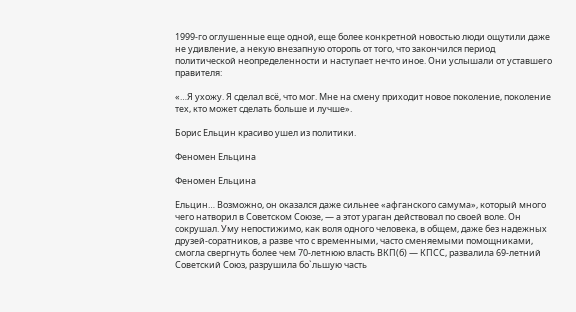1999-го оглушенные еще одной, еще более конкретной новостью люди ощутили даже не удивление, а некую внезапную оторопь от того, что закончился период политической неопределенности и наступает нечто иное. Они услышали от уставшего правителя:

«…Я ухожу. Я сделал всё, что мог. Мне на смену приходит новое поколение, поколение тех, кто может сделать больше и лучше».

Борис Ельцин красиво ушел из политики.

Феномен Ельцина

Феномен Ельцина

Ельцин… Возможно, он оказался даже сильнее «афганского самума», который много чего натворил в Советском Союзе, — а этот ураган действовал по своей воле. Он сокрушал. Уму непостижимо, как воля одного человека, в общем, даже без надежных друзей-соратников, а разве что с временными, часто сменяемыми помощниками, смогла свергнуть более чем 70-летнюю власть ВКП(б) — КПСС, развалила 69-летний Советский Союз, разрушила бо`льшую часть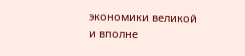экономики великой и вполне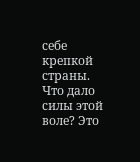себе крепкой страны. Что дало силы этой воле? Это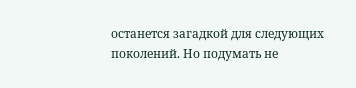останется загадкой для следующих поколений. Но подумать не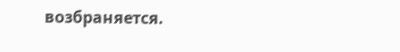возбраняется.